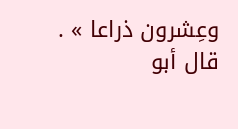وعِشرون ذراعا » .
قال أبو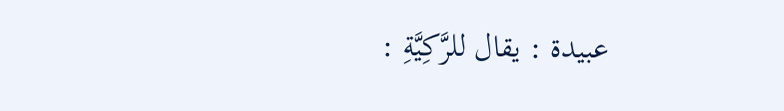عبيدة : يقال للرَّكِيَّةِ :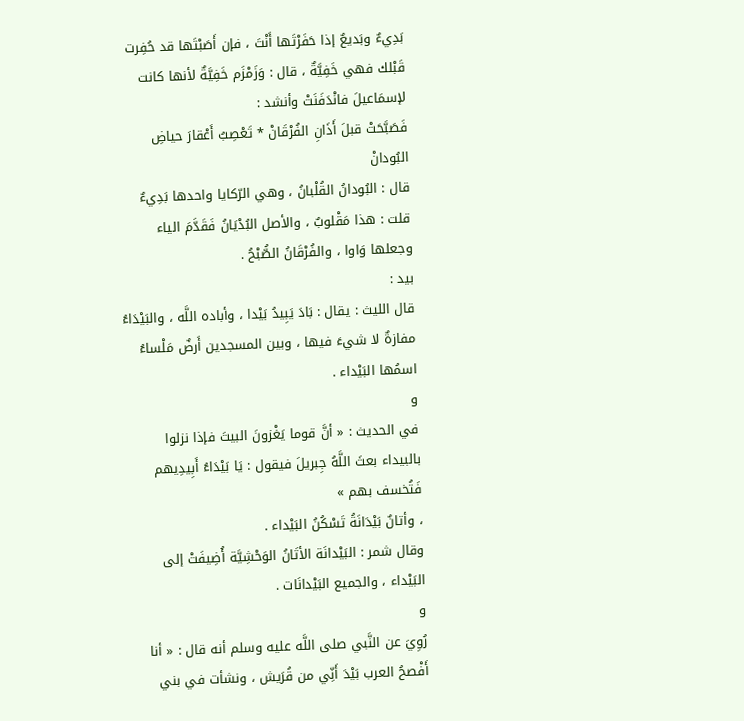بَدِيءٌ وبَديعٌ إذا حَفَرْتَها أَنْتَ ، فإن أَصَبْتَها قد حُفِرت قَبْلك فهي خَفِيَّةٌ ، قال : وَزَمْزَم خَفِيَّةٌ لأنها كانت لإسمَاعيلَ فانْدَفَنَتْ وأنشد :
فَصَبَّحَتْ قبلَ أَذَانِ الفُرْقَانْ * تَعْصِبُ أَعْقارَ حياضِ البُودانْ
قال : البُودانُ القُلْبانُ ، وهي الرّكايا واحدها بَدِيءٌ قلت : هذا مَقْلوبٌ ، والأصل البُدْيَانُ فَقَدَّمَ الياء وجعلها وَاوا ، والفُرْقَانُ الصُّبْحُ .
بيد :
قال الليث : يقال : بَادَ يَبِيدُ بَيْدا ، وأباده اللَّه ، والبَيْدَاءُ مفازةٌ لا شيءَ فيها ، وبين المسجدين أَرضٌ مَلْساءُ اسمُها البَيْداء .
و
في الحديث : « أنَّ قوما يَغْزونَ البيتَ فإذا نزلوا بالبيداء بعثَ اللَّهُ جِبريلَ فيقول : يَا بَيْدَاءُ أَبِيدِيهم فَتُخسف بهم »
، وأتانٌ بَيْدَانَةُ تَسْكُنُ البَيْداء .
وقال شمر : البَيْدانَة الأتَانُ الوَحْشِيَّة أُضِيفَتْ إلى البَيْداء ، والجميع البَيْدانَات .
و
رُوِيَ عن النَّبي صلى اللَّه عليه وسلم أنه قال : « أنا أَفْصحُ العرب بَيْدَ أَنِّي من قُرَيش ، ونشأت في بني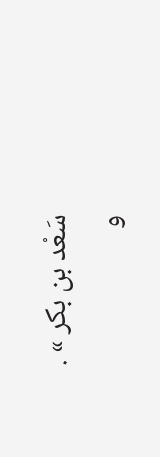سَعْد بن بكر » .
و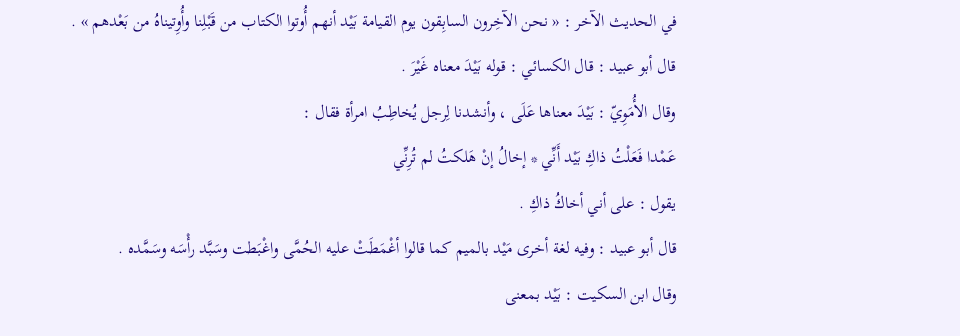في الحديث الآخر : « نحن الآخِرون السابِقون يوم القيامة بَيْد أنهم أُوتوا الكتاب من قَبْلِنا وأُوِتيناهُ من بَعْدهم » .
قال أبو عبيد : قال الكسائي : قوله بَيْدَ معناه غَيْرَ .
وقال الأُمَوِيّ : بَيْدَ معناها عَلَى ، وأنشدنا لِرجل يُخاطِبُ امرأة فقال :
عَمْدا فَعَلْتُ ذاكِ بَيْد أَنِّي * إخالُ إنْ هَلكتُ لم تُرِنِّي
يقول : على أني أخاكُ ذاكِ .
قال أبو عبيد : وفيه لغة أخرى مَيْد بالميم كما قالوا أغْمَطَتْ عليه الحُمَّى واغْبَطت وسَبَّد رأْسَه وسَمَّده .
وقال ابن السكيت : بَيْد بمعنى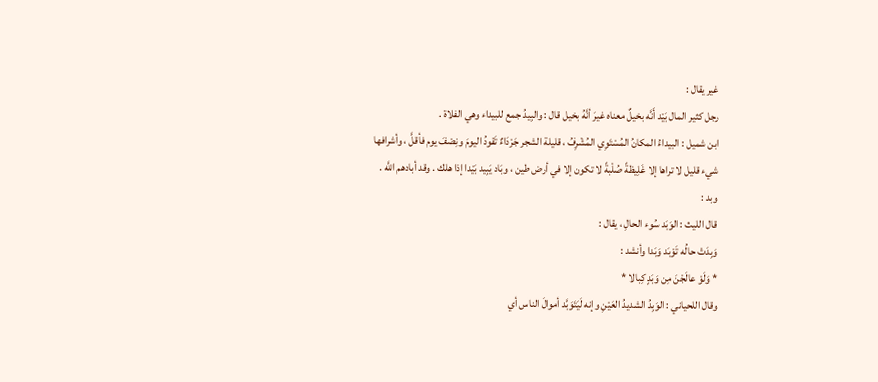غير يقال :
رجل كثير المال بَيْد أَنَّه بخيلٌ معناه غيرَ أنَّهُ بخيل قال : والبِيدُ جمع للبيداء وهي الفلاة .
ابن شميل : البيداءُ المكانُ المُسْتَوِي المُشْرِفُ ، قليلة الشجر جَرْدَاءٌ تَقودُ اليومَ ونِصْفَ يوم فأقلَّ ، وأشرافها شيء قليل لا تراها إلا غَلِيظةً صُلْبةً لا تكون إلا في أرض طين ، وبَاد يَبِيد بَيْدا إذا هلك . وقد أبادهم اللَّه .
وبد :
قال الليث : الوَبَد سُوء الحالِ ، يقال :
وَبِدَتْ حالُه تَوْبَد وَبَدا وأنشد :
* وَلَوْ عالَجْنَ مِن وَبَدٍ كِبالا *
وقال اللحياني : الوَبِدُ الشديدُ العَيْنِ وإنه لَيَتَوَبَّد أموالَ الناس أي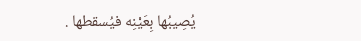يُصِيبُها بِعَيْنِه فيُسقطها .